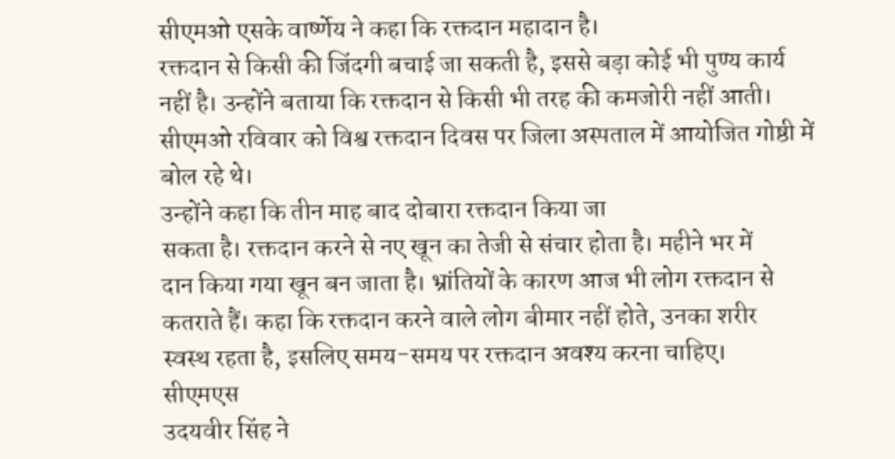सीएमओ एसके वार्ष्णेय ने कहा कि रक्तदान महादान है।
रक्तदान से किसी की जिंदगी बचाई जा सकती है, इससे बड़ा कोई भी पुण्य कार्य
नहीं है। उन्होंने बताया कि रक्तदान से किसी भी तरह की कमजोरी नहीं आती।
सीएमओ रविवार को विश्व रक्तदान दिवस पर जिला अस्पताल में आयोजित गोष्ठी में
बोल रहे थे।
उन्होंने कहा कि तीन माह बाद दोबारा रक्तदान किया जा
सकता है। रक्तदान करने से नए खून का तेजी से संचार होता है। महीने भर में
दान किया गया खून बन जाता है। भ्रांतियों के कारण आज भी लोग रक्तदान से
कतराते हैं। कहा कि रक्तदान करने वाले लोग बीमार नहीं होते, उनका शरीर
स्वस्थ रहता है, इसलिए समय-समय पर रक्तदान अवश्य करना चाहिए।
सीएमएस
उदयवीर सिंह ने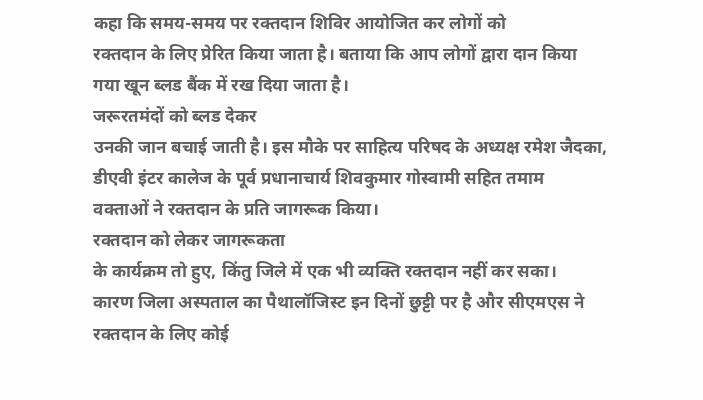कहा कि समय-समय पर रक्तदान शिविर आयोजित कर लोगों को
रक्तदान के लिए प्रेरित किया जाता है। बताया कि आप लोगों द्वारा दान किया
गया खून ब्लड बैंक में रख दिया जाता है।
जरूरतमंदों को ब्लड देकर
उनकी जान बचाई जाती है। इस मौके पर साहित्य परिषद के अध्यक्ष रमेश जैदका,
डीएवी इंटर कालेज के पूर्व प्रधानाचार्य शिवकुमार गोस्वामी सहित तमाम
वक्ताओं ने रक्तदान के प्रति जागरूक किया।
रक्तदान को लेकर जागरूकता
के कार्यक्रम तो हुए, किंतु जिले में एक भी व्यक्ति रक्तदान नहीं कर सका।
कारण जिला अस्पताल का पैथालॉजिस्ट इन दिनों छुट्टी पर है और सीएमएस ने
रक्तदान के लिए कोई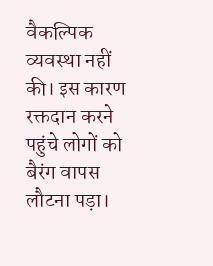वैकल्पिक व्यवस्था नहीं की। इस कारण रक्तदान करने
पहुंचे लोगों को बैरंग वापस लौटना पड़ा।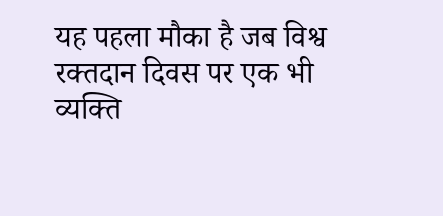यह पहला मौका है जब विश्व
रक्तदान दिवस पर एक भी व्यक्ति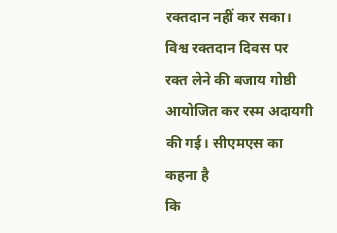रक्तदान नहीं कर सका। विश्व रक्तदान दिवस पर
रक्त लेने की बजाय गोष्ठी आयोजित कर रस्म अदायगी की गई। सीएमएस का कहना है
कि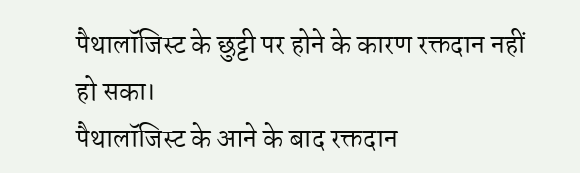पैथालॉजिस्ट के छुट्टी पर होने के कारण रक्तदान नहीं हो सका।
पैथालॉजिस्ट के आने के बाद रक्तदान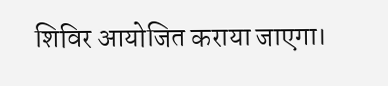शिविर आयोजित कराया जाएगा।